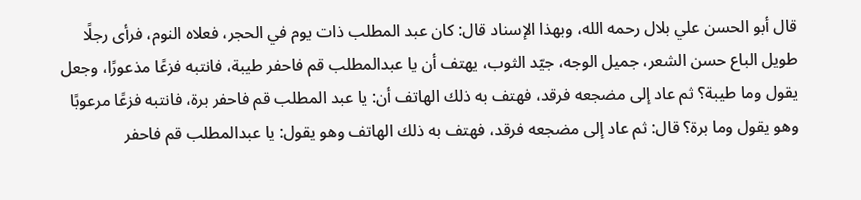قال أبو الحسن علي بلال رحمه الله، وبهذا الإسناد قال: كان عبد المطلب ذات يوم في الحجر، فعلاه النوم، فرأى رجلًا طويل الباع حسن الشعر، جميل الوجه، جيّد الثوب، يهتف أن يا عبدالمطلب قم فاحفر طيبة، فانتبه فزعًا مذعورًا، وجعل يقول وما طيبة؟ ثم عاد إلى مضجعه فرقد، فهتف به ذلك الهاتف أن: يا عبد المطلب قم فاحفر برة، فانتبه فزعًا مرعوبًا وهو يقول وما برة؟ قال: ثم عاد إلى مضجعه فرقد، فهتف به ذلك الهاتف وهو يقول: يا عبدالمطلب قم فاحفر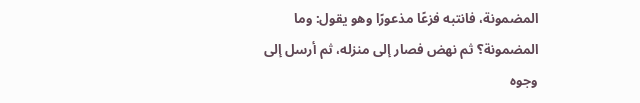المضمونة، فانتبه فزعًا مذعورًا وهو يقول: وما المضمونة؟ ثم نهض فصار إلى منزله، ثم أرسل إلى وجوه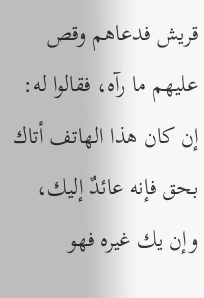قريش فدعاهم وقص عليهم ما رآه، فقالوا له: إن كان هذا الهاتف أتاك بحق فإنه عائدٌ إليك، وإن يك غيره فهو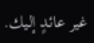غير عائدٍ إليك.